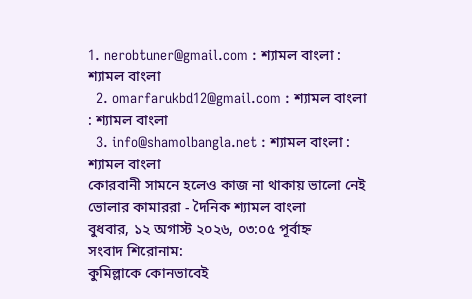1. nerobtuner@gmail.com : শ্যামল বাংলা : শ্যামল বাংলা
  2. omarfarukbd12@gmail.com : শ্যামল বাংলা : শ্যামল বাংলা
  3. info@shamolbangla.net : শ্যামল বাংলা : শ্যামল বাংলা
কোরবানী সামনে হলেও কাজ না থাকায় ভালো নেই ভোলার কামাররা - দৈনিক শ্যামল বাংলা
বুধবার, ১২ অগাস্ট ২০২৬, ০৩:০৫ পূর্বাহ্ন
সংবাদ শিরোনাম:
কুমিল্লাকে কোনভাবেই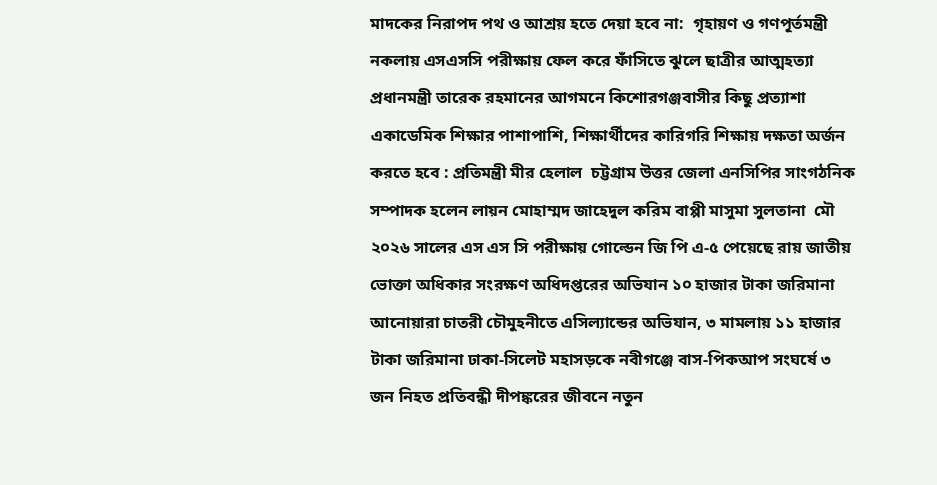মাদকের নিরাপদ পথ ও আশ্রয় হতে দেয়া হবে না:  গৃহায়ণ ও গণপূর্তমন্ত্রী নকলায় এসএসসি পরীক্ষায় ফেল করে ফাঁসিতে ঝুলে ছাত্রীর আত্মহত্যা প্রধানমন্ত্রী তারেক রহমানের আগমনে কিশোরগঞ্জবাসীর কিছু প্রত্যাশা একাডেমিক শিক্ষার পাশাপাশি, শিক্ষার্থীদের কারিগরি শিক্ষায় দক্ষতা অর্জন করতে হবে : প্রতিমন্ত্রী মীর হেলাল  চট্টগ্রাম উত্তর জেলা এনসিপির সাংগঠনিক সম্পাদক হলেন লায়ন মোহাম্মদ জাহেদুল করিম বাপ্পী মাসুমা সুলতানা  মৌ ২০২৬ সালের এস এস সি পরীক্ষায় গোল্ডেন জি পি এ-৫ পেয়েছে রায় জাতীয় ভোক্তা অধিকার সংরক্ষণ অধিদপ্তরের অভিযান ১০ হাজার টাকা জরিমানা  আনোয়ারা চাতরী চৌমুহনীতে এসিল্যান্ডের অভিযান, ৩ মামলায় ১১ হাজার টাকা জরিমানা ঢাকা-সিলেট মহাসড়কে নবীগঞ্জে বাস-পিকআপ সংঘর্ষে ৩ জন নিহত প্রতিবন্ধী দীপঙ্করের জীবনে নতুন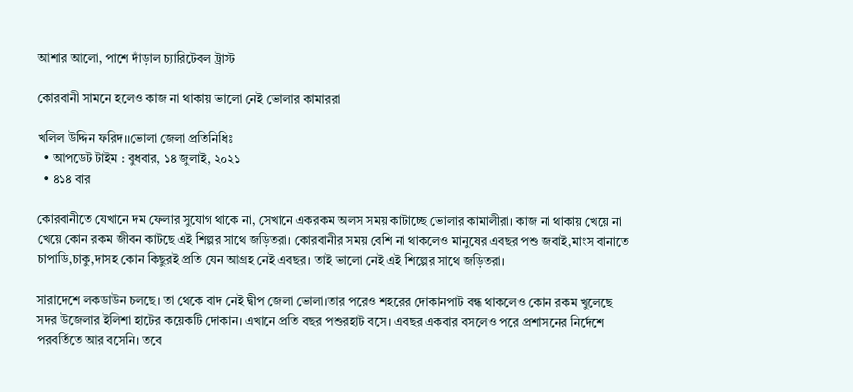আশার আলো, পাশে দাঁড়াল চ্যারিটেবল ট্রাস্ট

কোরবানী সামনে হলেও কাজ না থাকায় ভালো নেই ভোলার কামাররা

খলিল উদ্দিন ফরিদ।।ভোলা জেলা প্রতিনিধিঃ
  • আপডেট টাইম : বুধবার, ১৪ জুলাই, ২০২১
  • ৪১৪ বার

কোরবানীতে যেখানে দম ফেলার সুযোগ থাকে না, সেখানে একরকম অলস সময় কাটাচ্ছে ভোলার কামালীরা। কাজ না থাকায় খেয়ে না খেয়ে কোন রকম জীবন কাটছে এই শিল্পর সাথে জড়িতরা। কোরবানীর সময় বেশি না থাকলেও মানুষের এবছর পশু জবাই,মাংস বানাতে চাপাডি,চাকু,দাসহ কোন কিছুরই প্রতি যেন আগ্রহ নেই এবছর। তাই ভালো নেই এই শিল্পের সাথে জড়িতরা।

সারাদেশে লকডাউন চলছে। তা থেকে বাদ নেই দ্বীপ জেলা ভোলা।তার পরেও শহরের দোকানপাট বন্ধ থাকলেও কোন রকম খুলেছে সদর উজেলার ইলিশা হাটের কয়েকটি দোকান। এখানে প্রতি বছর পশুরহাট বসে। এবছর একবার বসলেও পরে প্রশাসনের নির্দেশে পরবর্তিতে আর বসেনি। তবে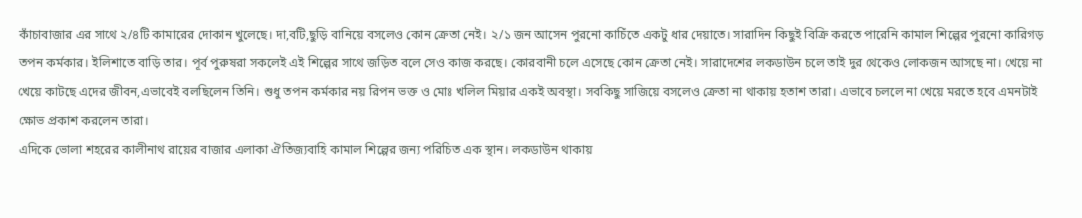কাঁচাবাজার এর সাথে ২/৪টি কামারের দোকান খুলেছে। দা,বটি,ছুড়ি বানিয়ে বসলেও কোন ক্রেতা নেই। ২/১ জন আসেন পুরনো কাচিঁতে একটু ধার দেয়াতে। সারাদিন কিছুই বিক্রি করতে পারেনি কামাল শিল্পের পুরনো কারিগড় তপন কর্মকার। ইলিশাতে বাড়ি তার। পূর্ব পুরুষরা সকলেই এই শিল্পের সাথে জড়িত বলে সেও কাজ করছে। কোরবানী চলে এসেছে কোন ক্রেতা নেই। সারাদেশের লকডাউন চলে তাই দুর থেকেও লোকজন আসছে না। খেয়ে না খেয়ে কাটছে এদের জীবন,এভাবেই বলছিলেন তিনি। শুধু তপন কর্মকার নয় রিপন ভক্ত ও মোঃ খলিল মিয়ার একই অবস্থা। সবকিছু সাজিয়ে বসলেও ক্রেতা না থাকায় হতাশ তারা। এভাবে চললে না খেয়ে মরতে হবে এমনটাই ক্ষোভ প্রকাশ করলেন তারা।
এদিকে ভোলা শহরের কালীনাথ রায়ের বাজার এলাকা ঐতিজ্যবাহি কামাল শিল্পের জন্য পরিচিত এক স্থান। লকডাউন থাকায়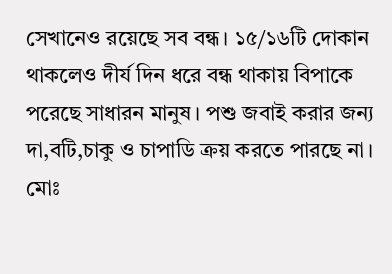সেখানেও রয়েছে সব বন্ধ। ১৫/১৬টি দোকান থাকলেও দীর্য দিন ধরে বন্ধ থাকায় বিপাকে পরেছে সাধারন মানুষ। পশু জবাই করার জন্য দা,বটি,চাকু ও চাপাডি ক্রয় করতে পারছে না। মোঃ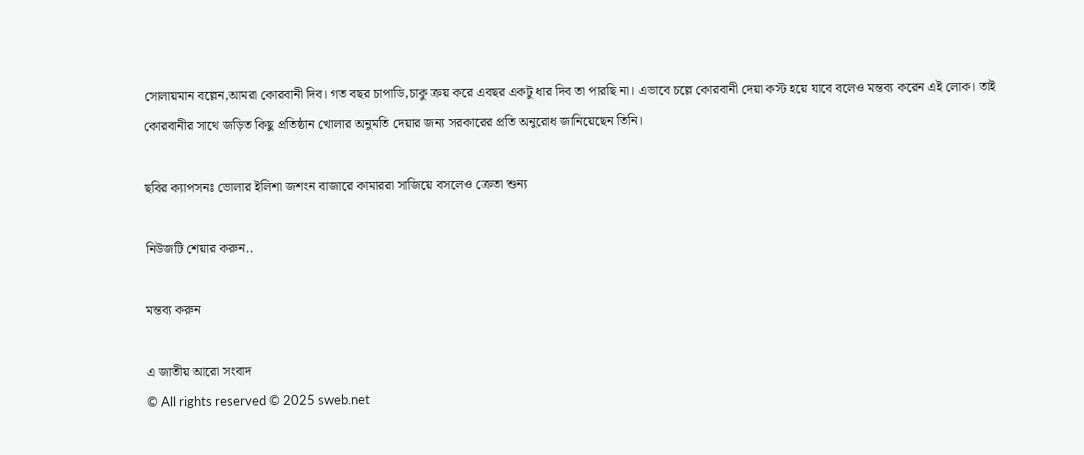সোলায়মান বল্লেন,আমরা কোরবানী দিব। গত বছর চাপাডি,চাকু ক্রয় করে এবছর একটু ধার দিব তা পারছি না। এভাবে চল্লে কোরবানী দেয়া কস্ট হয়ে যাবে বলেও মন্তব্য করেন এই লোক। তাই কোরবানীর সাথে জড়িত কিছু প্রতিষ্ঠান খোলার অনুমতি দেয়ার জন্য সরকারের প্রতি অনুরোধ জানিয়েছেন তিনি।

ছবির ক্যাপসনঃ ভোলার ইলিশা জশংন বাজারে কামাররা সাজিয়ে বসলেও ক্রেতা শুন্য

নিউজটি শেয়ার করুন..

মন্তব্য করুন

এ জাতীয় আরো সংবাদ
© All rights reserved © 2025 sweb.net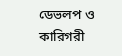ডেভলপ ও কারিগরী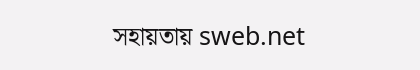সহায়তায় sweb.net